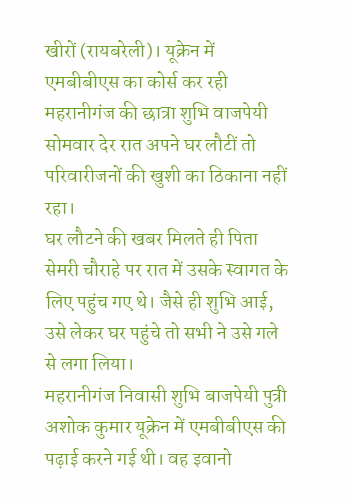खीरों (रायबरेली)। यूक्रेन में एमबीबीएस का कोर्स कर रही महरानीगंज की छात्रा शुभि वाजपेयी सोमवार देर रात अपने घर लौटीं तो परिवारीजनों की खुशी का ठिकाना नहीं रहा।
घर लौटने की खबर मिलते ही पिता सेमरी चौराहे पर रात में उसके स्वागत के लिए पहुंच गए थे। जैसे ही शुभि आई, उसे लेकर घर पहुंचे तो सभी ने उसे गले से लगा लिया।
महरानीगंज निवासी शुभि बाजपेयी पुत्री अशोक कुमार यूक्रेन में एमबीबीएस की पढ़ाई करने गई थी। वह इवानो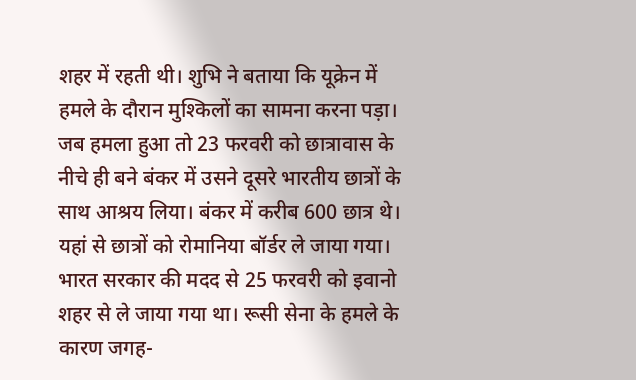शहर में रहती थी। शुभि ने बताया कि यूक्रेन में हमले के दौरान मुश्किलों का सामना करना पड़ा।
जब हमला हुआ तो 23 फरवरी को छात्रावास के नीचे ही बने बंकर में उसने दूसरे भारतीय छात्रों के साथ आश्रय लिया। बंकर में करीब 600 छात्र थे। यहां से छात्रों को रोमानिया बॉर्डर ले जाया गया।
भारत सरकार की मदद से 25 फरवरी को इवानो शहर से ले जाया गया था। रूसी सेना के हमले के कारण जगह-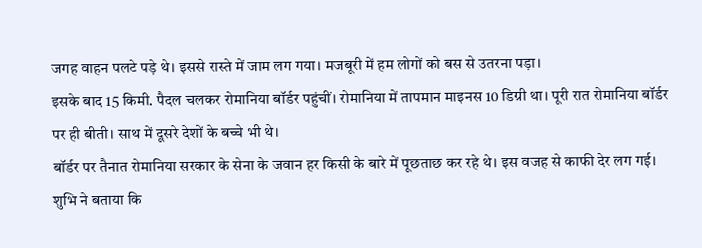जगह वाहन पलटे पड़े थे। इससे रास्ते में जाम लग गया। मजबूरी में हम लोगों को बस से उतरना पड़ा।
इसके बाद 15 किमी. पैदल चलकर रोमानिया बॉर्डर पहुंचीं। रोमानिया में तापमान माइनस 10 डिग्री था। पूरी रात रोमानिया बॉर्डर पर ही बीती। साथ में दूसरे देशों के बच्चे भी थे।
बॉर्डर पर तैनात रोमानिया सरकार के सेना के जवान हर किसी के बारे में पूछताछ कर रहे थे। इस वजह से काफी देर लग गई। शुभि ने बताया कि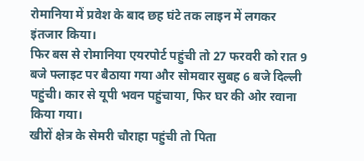रोमानिया में प्रवेश के बाद छह घंटे तक लाइन में लगकर इंतजार किया।
फिर बस से रोमानिया एयरपोर्ट पहुंची तो 27 फरवरी को रात 9 बजे फ्लाइट पर बैठाया गया और सोमवार सुबह 6 बजे दिल्ली पहुंची। कार से यूपी भवन पहुंचाया, फिर घर की ओर रवाना किया गया।
खीरों क्षेत्र के सेमरी चौराहा पहुंची तो पिता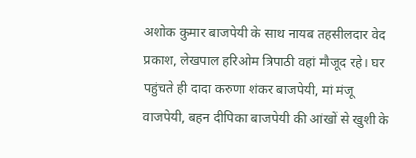अशोक कुमार बाजपेयी के साथ नायब तहसीलदार वेद प्रकाश, लेखपाल हरिओम त्रिपाठी वहां मौजूद रहे। घर पहुंचते ही दादा करुणा शंकर बाजपेयी, मां मंजू वाजपेयी, बहन दीपिका बाजपेयी की आंखों से खुशी के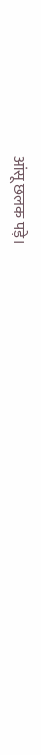आंसू छलक पड़े।